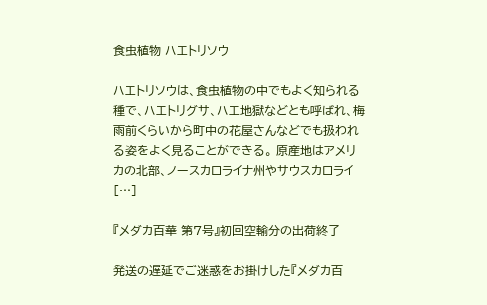食虫植物 ハエトリソウ

ハエトリソウは、食虫植物の中でもよく知られる種で、ハエトリグサ、ハエ地獄などとも呼ばれ、梅雨前くらいから町中の花屋さんなどでも扱われる姿をよく見ることができる。 原産地はアメリカの北部、ノースカロライナ州やサウスカロライ […]

『メダカ百華 第7号』初回空輸分の出荷終了

発送の遅延でご迷惑をお掛けした『メダカ百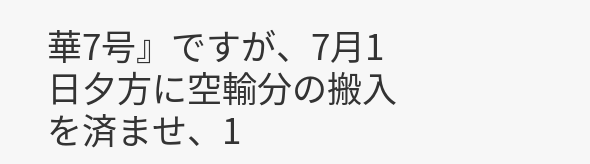華7号』ですが、7月1日夕方に空輸分の搬入を済ませ、1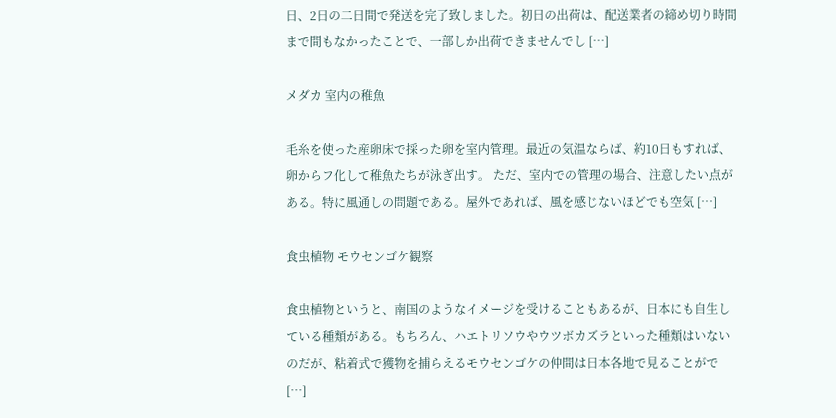日、2日の二日間で発送を完了致しました。初日の出荷は、配送業者の締め切り時間まで間もなかったことで、一部しか出荷できませんでし […]

メダカ 室内の稚魚

毛糸を使った産卵床で採った卵を室内管理。最近の気温ならば、約10日もすれば、卵からフ化して稚魚たちが泳ぎ出す。 ただ、室内での管理の場合、注意したい点がある。特に風通しの問題である。屋外であれば、風を感じないほどでも空気 […]

食虫植物 モウセンゴケ観察

食虫植物というと、南国のようなイメージを受けることもあるが、日本にも自生している種類がある。もちろん、ハエトリソウやウツボカズラといった種類はいないのだが、粘着式で獲物を捕らえるモウセンゴケの仲間は日本各地で見ることがで […]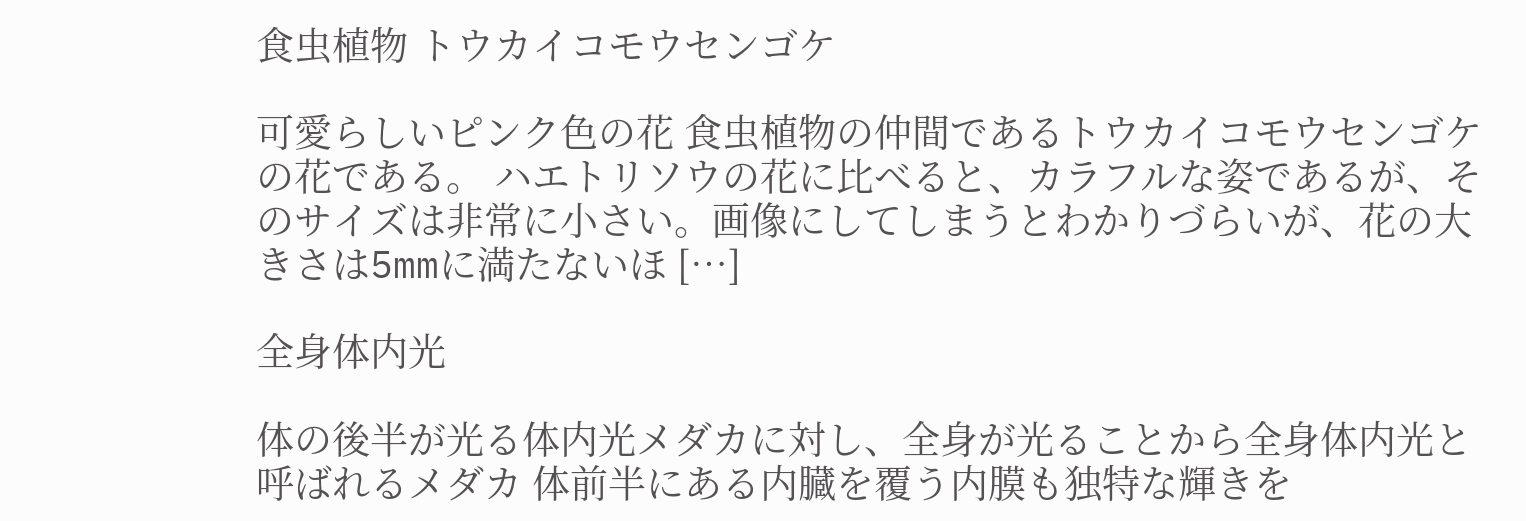食虫植物 トウカイコモウセンゴケ

可愛らしいピンク色の花 食虫植物の仲間であるトウカイコモウセンゴケの花である。 ハエトリソウの花に比べると、カラフルな姿であるが、そのサイズは非常に小さい。画像にしてしまうとわかりづらいが、花の大きさは5mmに満たないほ […]

全身体内光

体の後半が光る体内光メダカに対し、全身が光ることから全身体内光と呼ばれるメダカ 体前半にある内臓を覆う内膜も独特な輝きを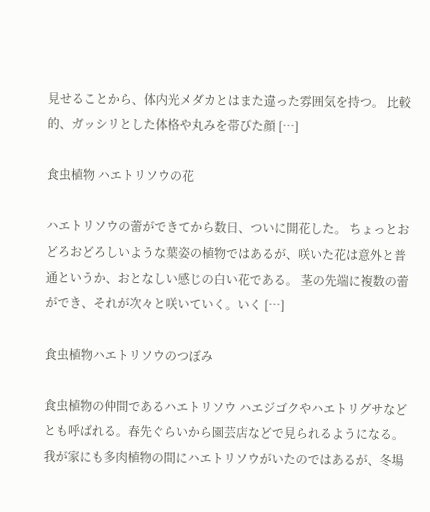見せることから、体内光メダカとはまた違った雰囲気を持つ。 比較的、ガッシリとした体格や丸みを帯びた顔 […]

食虫植物 ハエトリソウの花

ハエトリソウの蕾ができてから数日、ついに開花した。 ちょっとおどろおどろしいような葉姿の植物ではあるが、咲いた花は意外と普通というか、おとなしい感じの白い花である。 茎の先端に複数の蕾ができ、それが次々と咲いていく。いく […]

食虫植物ハエトリソウのつぼみ

食虫植物の仲間であるハエトリソウ ハエジゴクやハエトリグサなどとも呼ばれる。春先ぐらいから園芸店などで見られるようになる。 我が家にも多肉植物の間にハエトリソウがいたのではあるが、冬場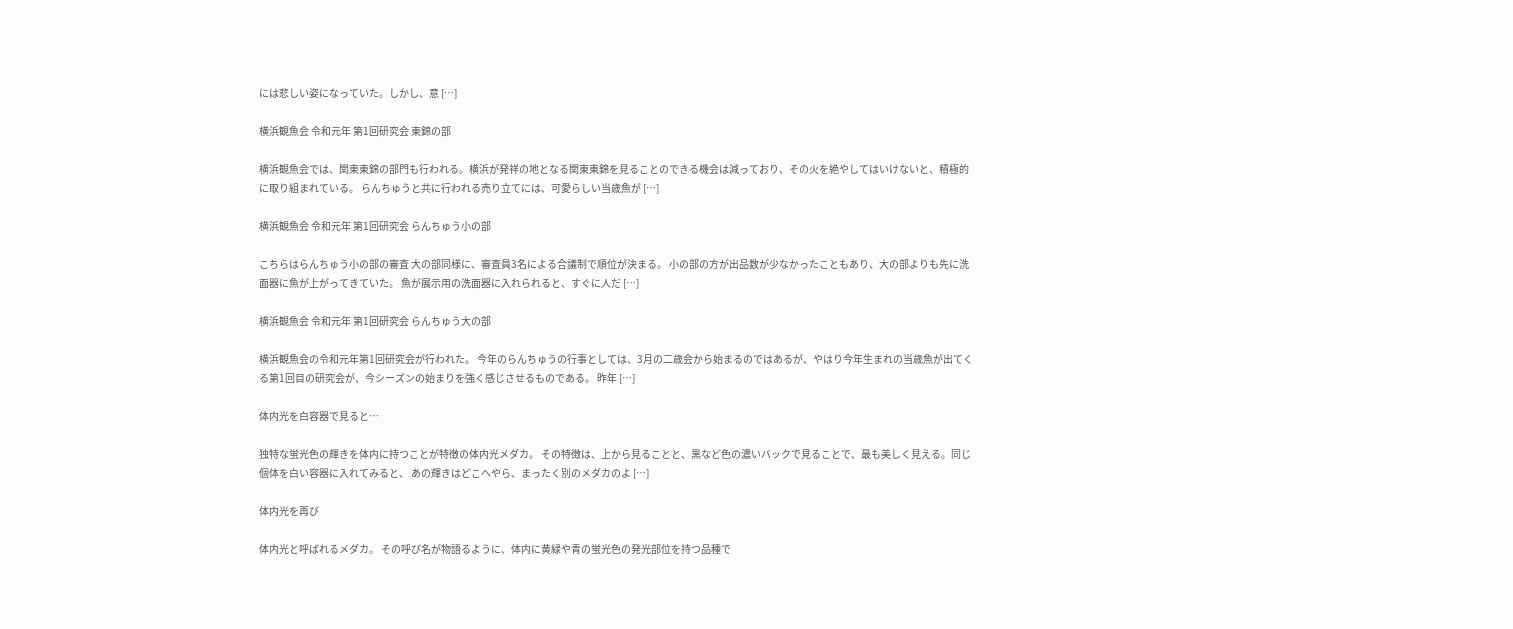には悲しい姿になっていた。しかし、意 […]

横浜観魚会 令和元年 第1回研究会 東錦の部

横浜観魚会では、関東東錦の部門も行われる。横浜が発祥の地となる関東東錦を見ることのできる機会は減っており、その火を絶やしてはいけないと、積極的に取り組まれている。 らんちゅうと共に行われる売り立てには、可愛らしい当歳魚が […]

横浜観魚会 令和元年 第1回研究会 らんちゅう小の部

こちらはらんちゅう小の部の審査 大の部同様に、審査員3名による合議制で順位が決まる。 小の部の方が出品数が少なかったこともあり、大の部よりも先に洗面器に魚が上がってきていた。 魚が展示用の洗面器に入れられると、すぐに人だ […]

横浜観魚会 令和元年 第1回研究会 らんちゅう大の部

横浜観魚会の令和元年第1回研究会が行われた。 今年のらんちゅうの行事としては、3月の二歳会から始まるのではあるが、やはり今年生まれの当歳魚が出てくる第1回目の研究会が、今シーズンの始まりを強く感じさせるものである。 昨年 […]

体内光を白容器で見ると…

独特な蛍光色の輝きを体内に持つことが特徴の体内光メダカ。 その特徴は、上から見ることと、黒など色の濃いバックで見ることで、最も美しく見える。同じ個体を白い容器に入れてみると、 あの輝きはどこへやら、まったく別のメダカのよ […]

体内光を再び

体内光と呼ばれるメダカ。 その呼び名が物語るように、体内に黄緑や青の蛍光色の発光部位を持つ品種で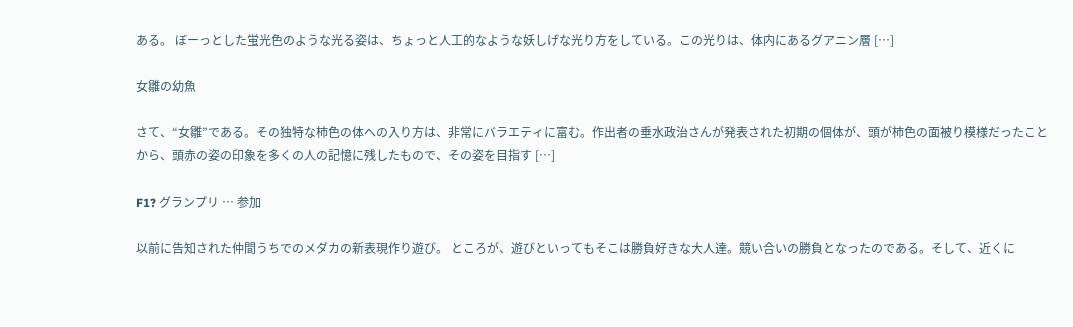ある。 ぼーっとした蛍光色のような光る姿は、ちょっと人工的なような妖しげな光り方をしている。この光りは、体内にあるグアニン層 […]

女雛の幼魚

さて、“女雛”である。その独特な柿色の体への入り方は、非常にバラエティに富む。作出者の垂水政治さんが発表された初期の個体が、頭が柿色の面被り模様だったことから、頭赤の姿の印象を多くの人の記憶に残したもので、その姿を目指す […]

F1? グランプリ … 参加

以前に告知された仲間うちでのメダカの新表現作り遊び。 ところが、遊びといってもそこは勝負好きな大人達。競い合いの勝負となったのである。そして、近くに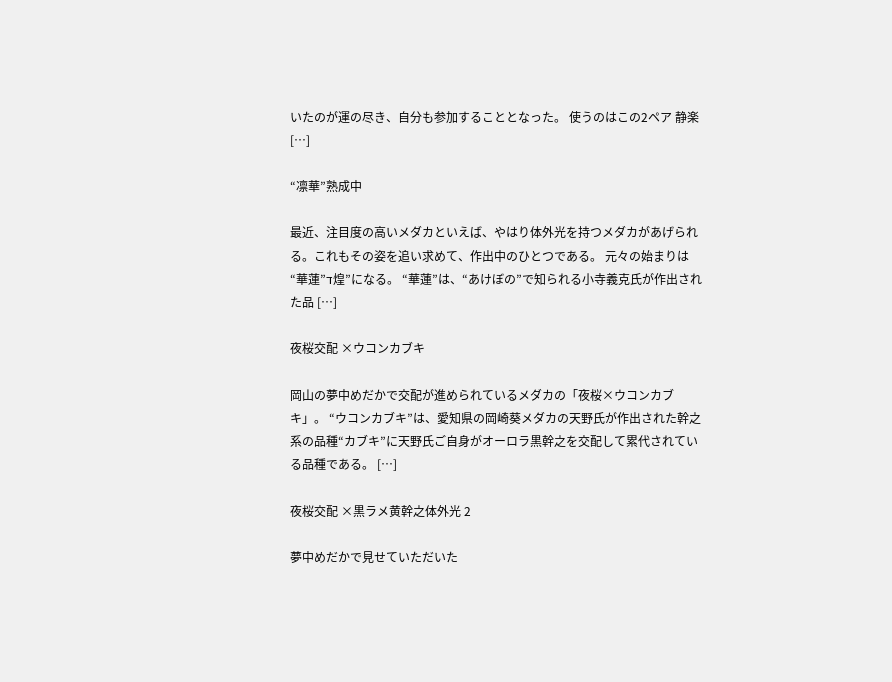いたのが運の尽き、自分も参加することとなった。 使うのはこの2ペア 静楽 […]

“凛華”熟成中

最近、注目度の高いメダカといえば、やはり体外光を持つメダカがあげられる。これもその姿を追い求めて、作出中のひとつである。 元々の始まりは“華蓮”ד煌”になる。 “華蓮”は、“あけぼの”で知られる小寺義克氏が作出された品 […]

夜桜交配 ×ウコンカブキ

岡山の夢中めだかで交配が進められているメダカの「夜桜×ウコンカブキ」。 “ウコンカブキ”は、愛知県の岡崎葵メダカの天野氏が作出された幹之系の品種“カブキ”に天野氏ご自身がオーロラ黒幹之を交配して累代されている品種である。 […]

夜桜交配 ×黒ラメ黄幹之体外光 2

夢中めだかで見せていただいた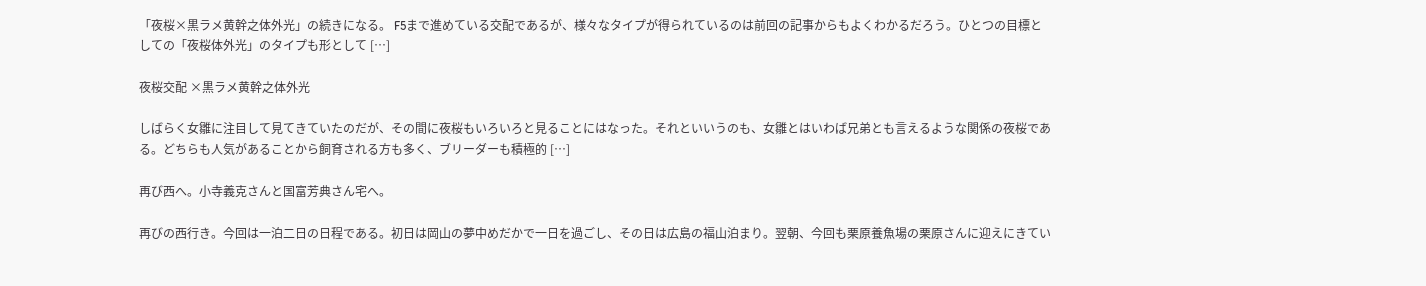「夜桜×黒ラメ黄幹之体外光」の続きになる。 F5まで進めている交配であるが、様々なタイプが得られているのは前回の記事からもよくわかるだろう。ひとつの目標としての「夜桜体外光」のタイプも形として […]

夜桜交配 ×黒ラメ黄幹之体外光

しばらく女雛に注目して見てきていたのだが、その間に夜桜もいろいろと見ることにはなった。それといいうのも、女雛とはいわば兄弟とも言えるような関係の夜桜である。どちらも人気があることから飼育される方も多く、ブリーダーも積極的 […]

再び西へ。小寺義克さんと国富芳典さん宅へ。

再びの西行き。今回は一泊二日の日程である。初日は岡山の夢中めだかで一日を過ごし、その日は広島の福山泊まり。翌朝、今回も栗原養魚場の栗原さんに迎えにきてい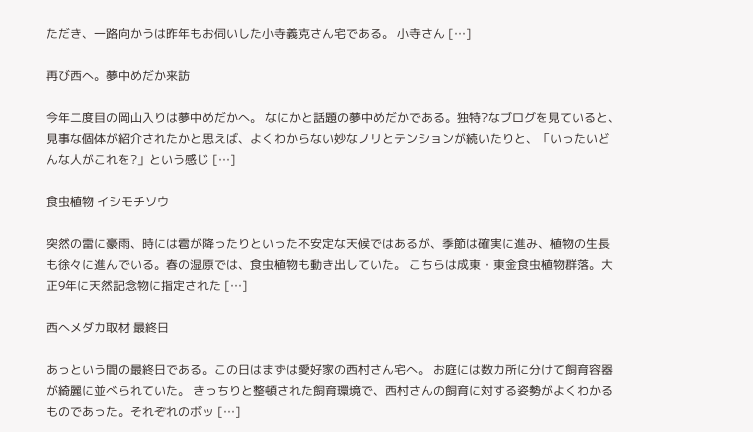ただき、一路向かうは昨年もお伺いした小寺義克さん宅である。 小寺さん […]

再び西へ。夢中めだか来訪

今年二度目の岡山入りは夢中めだかへ。 なにかと話題の夢中めだかである。独特?なブログを見ていると、見事な個体が紹介されたかと思えば、よくわからない妙なノリとテンションが続いたりと、「いったいどんな人がこれを?」という感じ […]

食虫植物 イシモチソウ

突然の雷に豪雨、時には雹が降ったりといった不安定な天候ではあるが、季節は確実に進み、植物の生長も徐々に進んでいる。春の湿原では、食虫植物も動き出していた。 こちらは成東・東金食虫植物群落。大正9年に天然記念物に指定された […]

西へメダカ取材 最終日

あっという間の最終日である。この日はまずは愛好家の西村さん宅へ。 お庭には数カ所に分けて飼育容器が綺麗に並べられていた。 きっちりと整頓された飼育環境で、西村さんの飼育に対する姿勢がよくわかるものであった。それぞれのボッ […]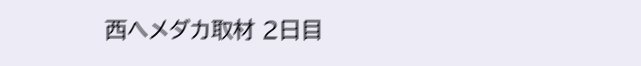西へメダカ取材 2日目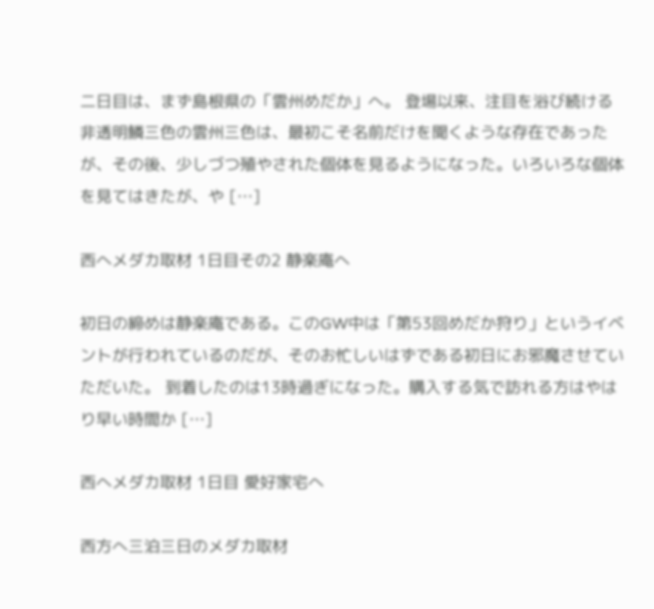二日目は、まず島根県の「雲州めだか」へ。 登場以来、注目を浴び続ける非透明鱗三色の雲州三色は、最初こそ名前だけを聞くような存在であったが、その後、少しづつ殖やされた個体を見るようになった。いろいろな個体を見てはきたが、や […]

西へメダカ取材 1日目その2 静楽庵へ

初日の締めは静楽庵である。このGW中は「第53回めだか狩り」というイベントが行われているのだが、そのお忙しいはずである初日にお邪魔させていただいた。 到着したのは13時過ぎになった。購入する気で訪れる方はやはり早い時間か […]

西へメダカ取材 1日目 愛好家宅へ

西方へ三泊三日のメダカ取材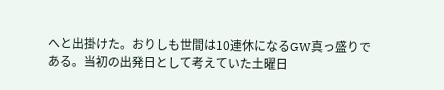へと出掛けた。おりしも世間は10連休になるGW真っ盛りである。当初の出発日として考えていた土曜日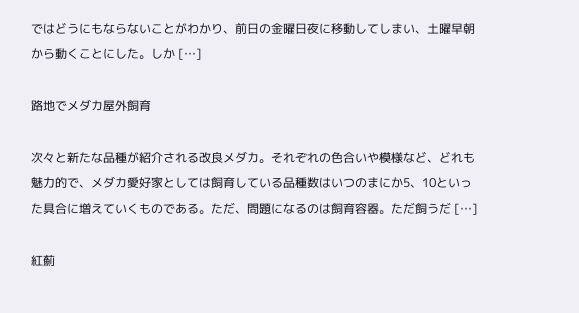ではどうにもならないことがわかり、前日の金曜日夜に移動してしまい、土曜早朝から動くことにした。しか […]

路地でメダカ屋外飼育

次々と新たな品種が紹介される改良メダカ。それぞれの色合いや模様など、どれも魅力的で、メダカ愛好家としては飼育している品種数はいつのまにか5、10といった具合に増えていくものである。ただ、問題になるのは飼育容器。ただ飼うだ […]

紅薊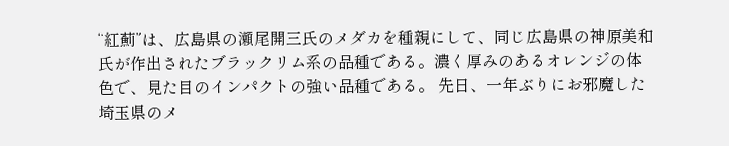“紅薊”は、広島県の瀬尾開三氏のメダカを種親にして、同じ広島県の神原美和氏が作出されたブラックリム系の品種である。濃く厚みのあるオレンジの体色で、見た目のインパクトの強い品種である。 先日、一年ぶりにお邪魔した埼玉県のメ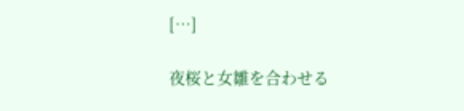[…]

夜桜と女雛を合わせる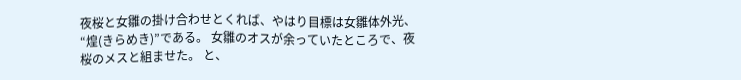夜桜と女雛の掛け合わせとくれば、やはり目標は女雛体外光、“煌(きらめき)”である。 女雛のオスが余っていたところで、夜桜のメスと組ませた。 と、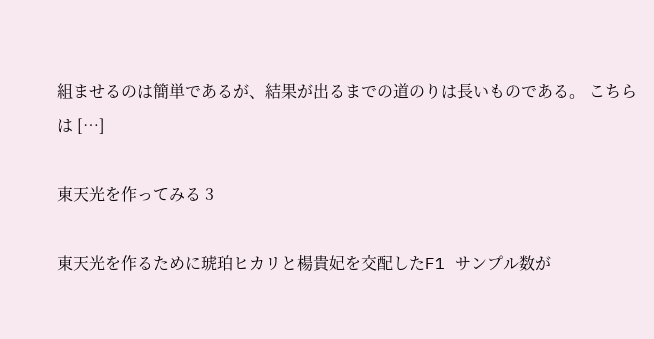組ませるのは簡単であるが、結果が出るまでの道のりは長いものである。 こちらは […]

東天光を作ってみる 3

東天光を作るために琥珀ヒカリと楊貴妃を交配したF1 サンプル数が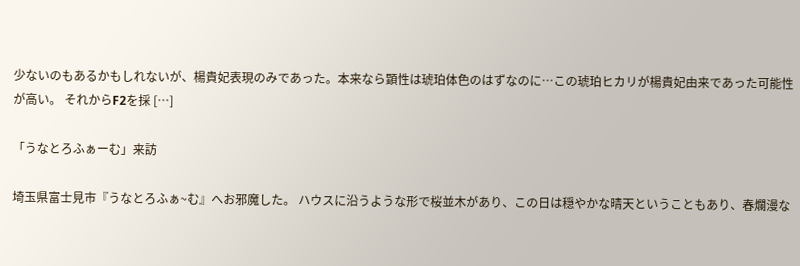少ないのもあるかもしれないが、楊貴妃表現のみであった。本来なら顕性は琥珀体色のはずなのに…この琥珀ヒカリが楊貴妃由来であった可能性が高い。 それからF2を採 […]

「うなとろふぁーむ」来訪

埼玉県富士見市『うなとろふぁ~む』へお邪魔した。 ハウスに沿うような形で桜並木があり、この日は穏やかな晴天ということもあり、春爛漫な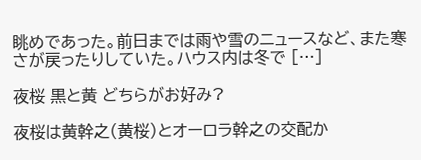眺めであった。前日までは雨や雪のニュースなど、また寒さが戻ったりしていた。ハウス内は冬で […]

夜桜 黒と黄 どちらがお好み?

夜桜は黄幹之(黄桜)とオーロラ幹之の交配か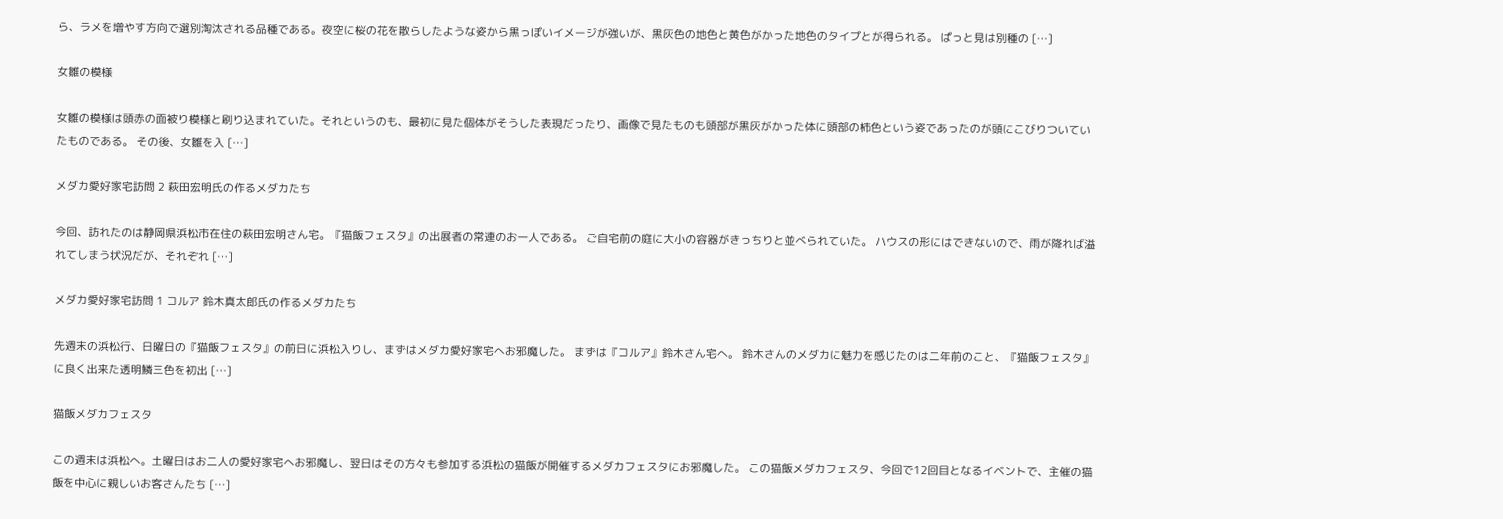ら、ラメを増やす方向で選別淘汰される品種である。夜空に桜の花を散らしたような姿から黒っぽいイメージが強いが、黒灰色の地色と黄色がかった地色のタイプとが得られる。 ぱっと見は別種の […]

女雛の模様

女雛の模様は頭赤の面被り模様と刷り込まれていた。それというのも、最初に見た個体がそうした表現だったり、画像で見たものも頭部が黒灰がかった体に頭部の柿色という姿であったのが頭にこびりついていたものである。 その後、女雛を入 […]

メダカ愛好家宅訪問 2 萩田宏明氏の作るメダカたち

今回、訪れたのは静岡県浜松市在住の萩田宏明さん宅。『猫飯フェスタ』の出展者の常連のお一人である。 ご自宅前の庭に大小の容器がきっちりと並べられていた。 ハウスの形にはできないので、雨が降れば溢れてしまう状況だが、それぞれ […]

メダカ愛好家宅訪問 1 コルア 鈴木真太郎氏の作るメダカたち

先週末の浜松行、日曜日の『猫飯フェスタ』の前日に浜松入りし、まずはメダカ愛好家宅へお邪魔した。 まずは『コルア』鈴木さん宅へ。 鈴木さんのメダカに魅力を感じたのは二年前のこと、『猫飯フェスタ』に良く出来た透明鱗三色を初出 […]

猫飯メダカフェスタ

この週末は浜松へ。土曜日はお二人の愛好家宅へお邪魔し、翌日はその方々も参加する浜松の猫飯が開催するメダカフェスタにお邪魔した。 この猫飯メダカフェスタ、今回で12回目となるイベントで、主催の猫飯を中心に親しいお客さんたち […]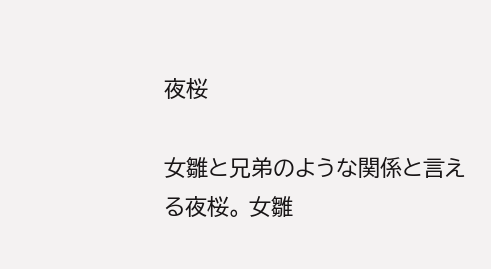夜桜

女雛と兄弟のような関係と言える夜桜。 女雛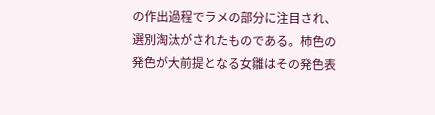の作出過程でラメの部分に注目され、選別淘汰がされたものである。柿色の発色が大前提となる女雛はその発色表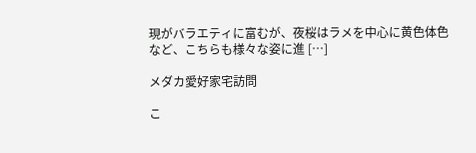現がバラエティに富むが、夜桜はラメを中心に黄色体色など、こちらも様々な姿に進 […]

メダカ愛好家宅訪問

こ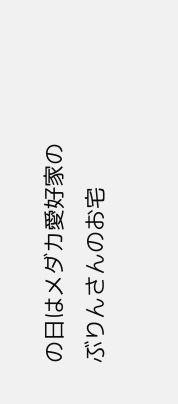の日はメダカ愛好家のぶりんさんのお宅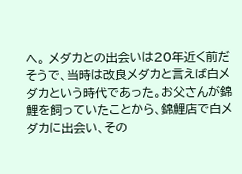へ。 メダカとの出会いは20年近く前だそうで、当時は改良メダカと言えば白メダカという時代であった。お父さんが錦鯉を飼っていたことから、錦鯉店で白メダカに出会い、その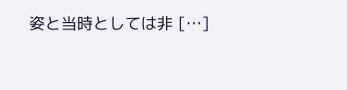姿と当時としては非 […]